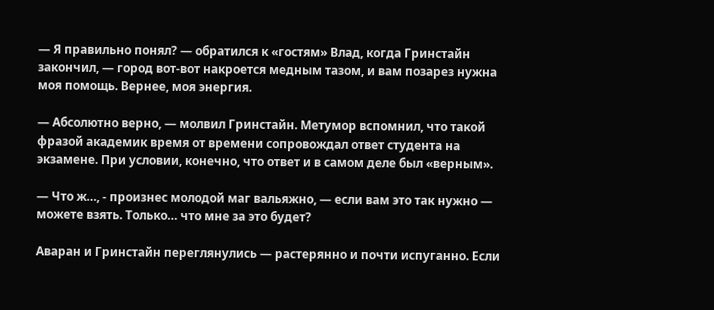— Я правильно понял? — обратился к «гостям» Влад, когда Гринстайн закончил, — город вот-вот накроется медным тазом, и вам позарез нужна моя помощь. Вернее, моя энергия.

— Абсолютно верно, — молвил Гринстайн. Метумор вспомнил, что такой фразой академик время от времени сопровождал ответ студента на экзамене. При условии, конечно, что ответ и в самом деле был «верным».

— Что ж…, - произнес молодой маг вальяжно, — если вам это так нужно — можете взять. Только… что мне за это будет?

Аваран и Гринстайн переглянулись — растерянно и почти испуганно. Если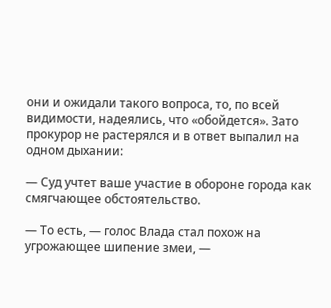они и ожидали такого вопроса, то, по всей видимости, надеялись, что «обойдется». Зато прокурор не растерялся и в ответ выпалил на одном дыхании:

— Суд учтет ваше участие в обороне города как смягчающее обстоятельство.

— То есть, — голос Влада стал похож на угрожающее шипение змеи, —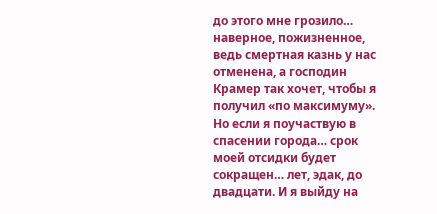до этого мне грозило… наверное, пожизненное, ведь смертная казнь у нас отменена, а господин Крамер так хочет, чтобы я получил «по максимуму». Но если я поучаствую в спасении города… срок моей отсидки будет сокращен… лет, эдак, до двадцати. И я выйду на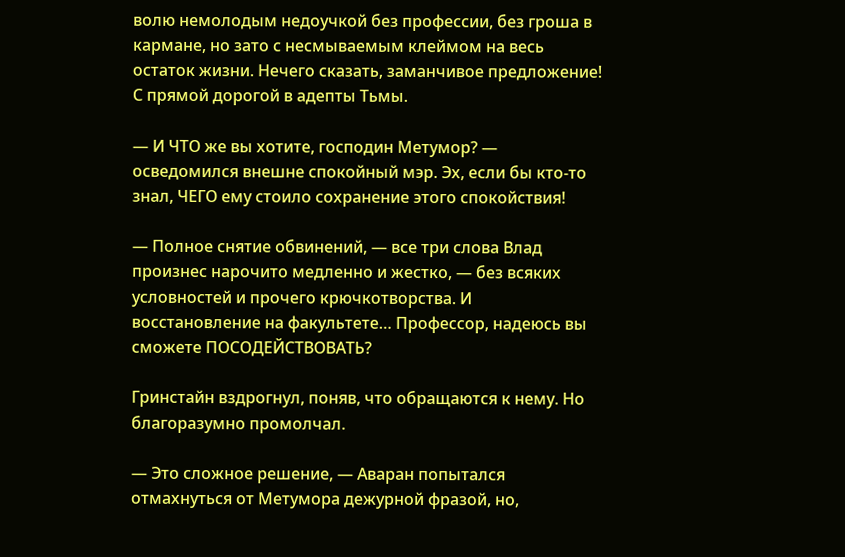волю немолодым недоучкой без профессии, без гроша в кармане, но зато с несмываемым клеймом на весь остаток жизни. Нечего сказать, заманчивое предложение! С прямой дорогой в адепты Тьмы.

— И ЧТО же вы хотите, господин Метумор? — осведомился внешне спокойный мэр. Эх, если бы кто-то знал, ЧЕГО ему стоило сохранение этого спокойствия!

— Полное снятие обвинений, — все три слова Влад произнес нарочито медленно и жестко, — без всяких условностей и прочего крючкотворства. И восстановление на факультете… Профессор, надеюсь вы сможете ПОСОДЕЙСТВОВАТЬ?

Гринстайн вздрогнул, поняв, что обращаются к нему. Но благоразумно промолчал.

— Это сложное решение, — Аваран попытался отмахнуться от Метумора дежурной фразой, но,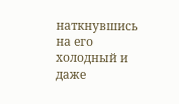наткнувшись на его холодный и даже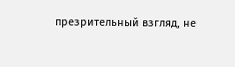презрительный взгляд, не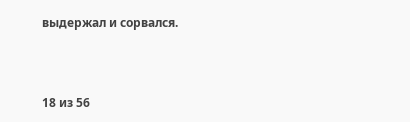выдержал и сорвался.



18 из 56